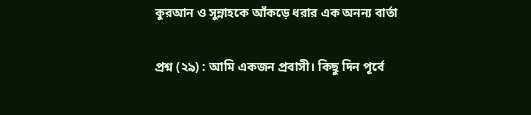কুরআন ও সুন্নাহকে আঁকড়ে ধরার এক অনন্য বার্তা

প্রশ্ন (২৯) : আমি একজন প্রবাসী। কিছু দিন পূর্বে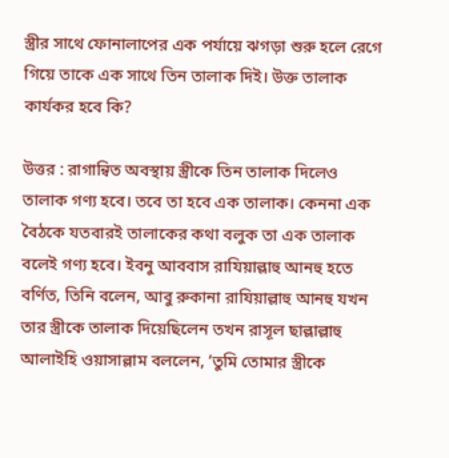স্ত্রীর সাথে ফোনালাপের এক পর্যায়ে ঝগড়া শুরু হলে রেগে গিয়ে তাকে এক সাথে তিন তালাক দিই। উক্ত তালাক কার্যকর হবে কি?

উত্তর : রাগান্বিত অবস্থায় স্ত্রীকে তিন তালাক দিলেও তালাক গণ্য হবে। তবে তা হবে এক তালাক। কেননা এক বৈঠকে যতবারই তালাকের কথা বলুক তা এক তালাক বলেই গণ্য হবে। ইবনু আববাস রাযিয়াল্লাহু আনহু হতে বর্ণিত, তিনি বলেন, আবু রুকানা রাযিয়াল্লাহু আনহু যখন তার স্ত্রীকে তালাক দিয়েছিলেন তখন রাসূল ছাল্লাল্লাহু আলাইহি ওয়াসাল্লাম বললেন, ‘তুমি তোমার স্ত্রীকে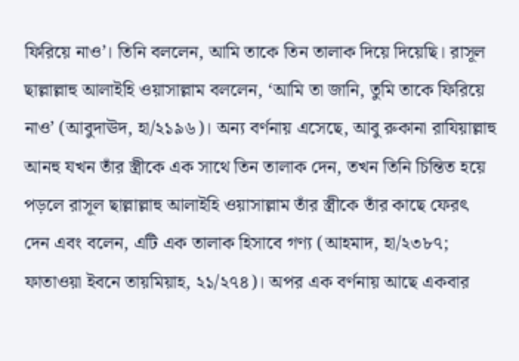ফিরিয়ে নাও’। তিনি বললেন, আমি তাকে তিন তালাক দিয়ে দিয়েছি। রাসূল ছাল্লাল্লাহু আলাইহি ওয়াসাল্লাম বললেন, ‘আমি তা জানি, তুমি তাকে ফিরিয়ে নাও’ (আবুদাঊদ, হা/২১৯৬)। অন্য বর্ণনায় এসেছে, আবু রুকানা রাযিয়াল্লাহু আনহু যখন তাঁর স্ত্রীকে এক সাথে তিন তালাক দেন, তখন তিনি চিন্তিত হয়ে পড়লে রাসূল ছাল্লাল্লাহু আলাইহি ওয়াসাল্লাম তাঁর স্ত্রীকে তাঁর কাছে ফেরৎ দেন এবং বলেন, এটি এক তালাক হিসাবে গণ্য (আহমাদ, হা/২৩৮৭; ফাতাওয়া ইবনে তায়মিয়াহ, ২১/২৭৪)। অপর এক বর্ণনায় আছে একবার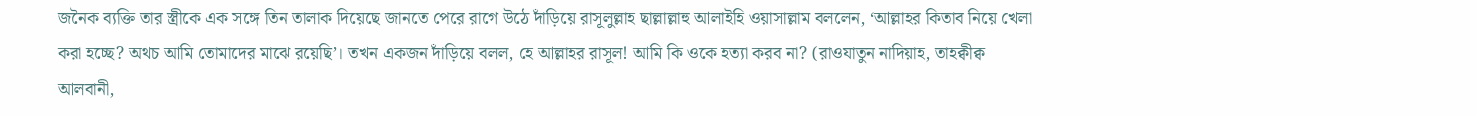জনৈক ব্যক্তি তার স্ত্রীকে এক সঙ্গে তিন তালাক দিয়েছে জানতে পেরে রাগে উঠে দাঁড়িয়ে রাসূলুল্লাহ ছাল্লাল্লাহু আলাইহি ওয়াসাল্লাম বললেন, ‘আল্লাহর কিতাব নিয়ে খেলা করা হচ্ছে? অথচ আমি তোমাদের মাঝে রয়েছি’। তখন একজন দাঁড়িয়ে বলল, হে আল্লাহর রাসূল! আমি কি ওকে হত্যা করব না? (রাওযাতুন নাদিয়াহ, তাহক্বীক্ব আলবানী,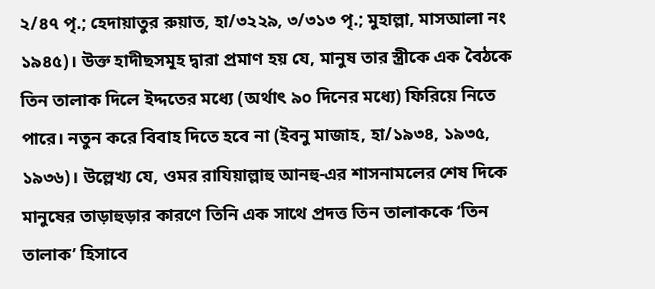২/৪৭ পৃ.; হেদায়াতুর রুয়াত, হা/৩২২৯, ৩/৩১৩ পৃ.; মুহাল্লা, মাসআলা নং ১৯৪৫)। উক্ত হাদীছসমূহ দ্বারা প্রমাণ হয় যে, মানুষ তার স্ত্রীকে এক বৈঠকে তিন তালাক দিলে ইদ্দতের মধ্যে (অর্থাৎ ৯০ দিনের মধ্যে) ফিরিয়ে নিতে পারে। নতুন করে বিবাহ দিতে হবে না (ইবনু মাজাহ, হা/১৯৩৪, ১৯৩৫, ১৯৩৬)। উল্লেখ্য যে, ওমর রাযিয়াল্লাহু আনহু-এর শাসনামলের শেষ দিকে মানুষের তাড়াহুড়ার কারণে তিনি এক সাথে প্রদত্ত তিন তালাককে ‘তিন তালাক’ হিসাবে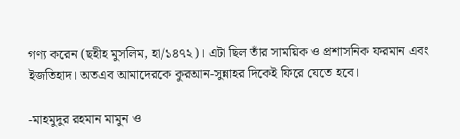গণ্য করেন (ছহীহ মুসলিম, হা/১৪৭২)। এটা ছিল তাঁর সাময়িক ও প্রশাসনিক ফরমান এবং ইজতিহাদ। অতএব আমাদেরকে কুরআন-সুন্নাহর দিকেই ফিরে যেতে হবে।

-মাহমুদুর রহমান মামুন ও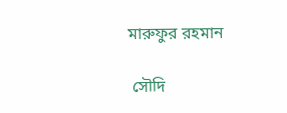মারুফুর রহমান

 সৌদি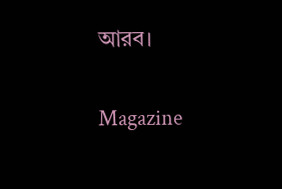আরব।


Magazine